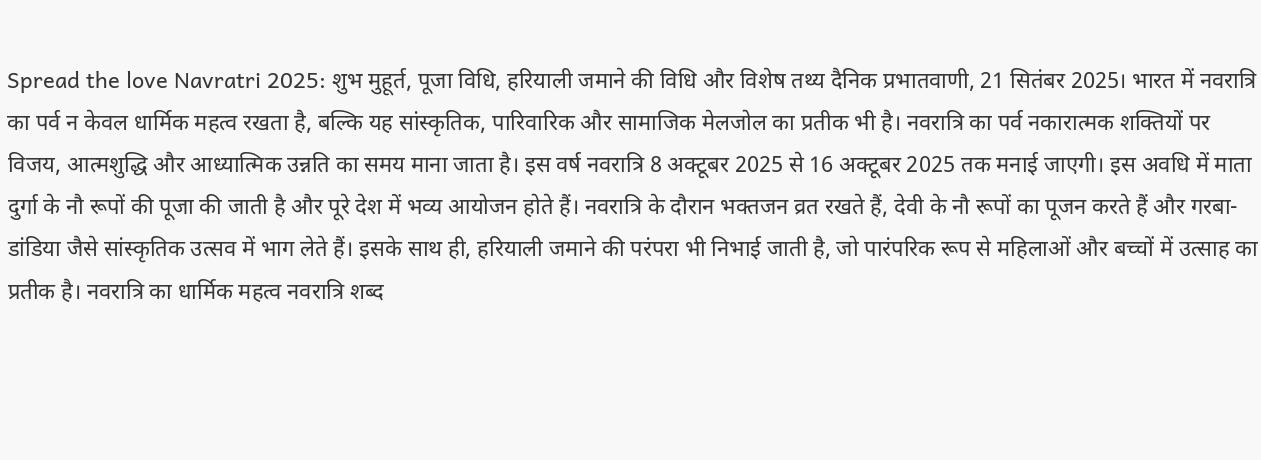Spread the love Navratri 2025: शुभ मुहूर्त, पूजा विधि, हरियाली जमाने की विधि और विशेष तथ्य दैनिक प्रभातवाणी, 21 सितंबर 2025। भारत में नवरात्रि का पर्व न केवल धार्मिक महत्व रखता है, बल्कि यह सांस्कृतिक, पारिवारिक और सामाजिक मेलजोल का प्रतीक भी है। नवरात्रि का पर्व नकारात्मक शक्तियों पर विजय, आत्मशुद्धि और आध्यात्मिक उन्नति का समय माना जाता है। इस वर्ष नवरात्रि 8 अक्टूबर 2025 से 16 अक्टूबर 2025 तक मनाई जाएगी। इस अवधि में माता दुर्गा के नौ रूपों की पूजा की जाती है और पूरे देश में भव्य आयोजन होते हैं। नवरात्रि के दौरान भक्तजन व्रत रखते हैं, देवी के नौ रूपों का पूजन करते हैं और गरबा-डांडिया जैसे सांस्कृतिक उत्सव में भाग लेते हैं। इसके साथ ही, हरियाली जमाने की परंपरा भी निभाई जाती है, जो पारंपरिक रूप से महिलाओं और बच्चों में उत्साह का प्रतीक है। नवरात्रि का धार्मिक महत्व नवरात्रि शब्द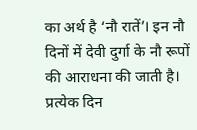का अर्थ है ‘नौ रातें’। इन नौ दिनों में देवी दुर्गा के नौ रूपों की आराधना की जाती है। प्रत्येक दिन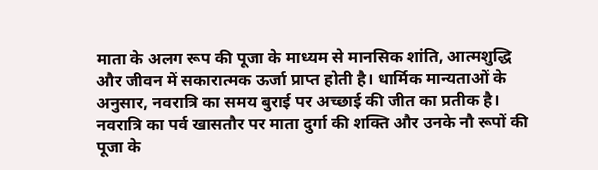माता के अलग रूप की पूजा के माध्यम से मानसिक शांति, आत्मशुद्धि और जीवन में सकारात्मक ऊर्जा प्राप्त होती है। धार्मिक मान्यताओं के अनुसार, नवरात्रि का समय बुराई पर अच्छाई की जीत का प्रतीक है। नवरात्रि का पर्व खासतौर पर माता दुर्गा की शक्ति और उनके नौ रूपों की पूजा के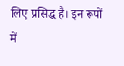लिए प्रसिद्ध है। इन रूपों में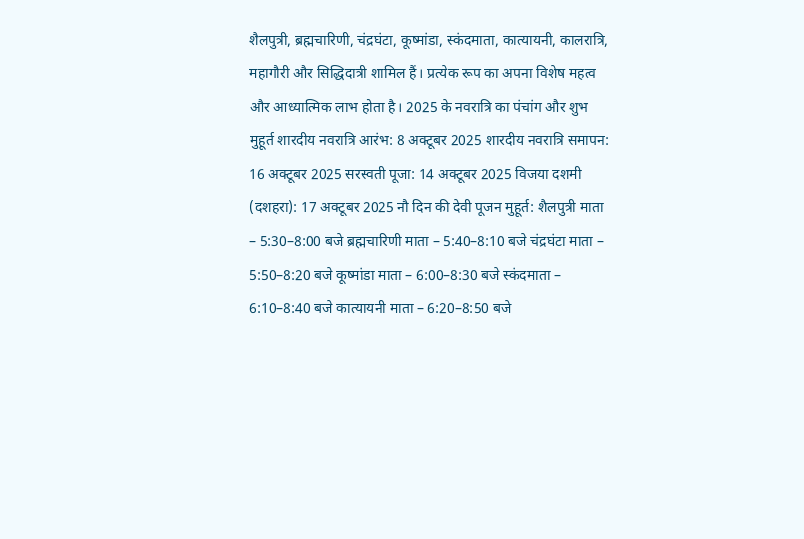शैलपुत्री, ब्रह्मचारिणी, चंद्रघंटा, कूष्मांडा, स्कंदमाता, कात्यायनी, कालरात्रि, महागौरी और सिद्धिदात्री शामिल हैं। प्रत्येक रूप का अपना विशेष महत्व और आध्यात्मिक लाभ होता है। 2025 के नवरात्रि का पंचांग और शुभ मुहूर्त शारदीय नवरात्रि आरंभ: 8 अक्टूबर 2025 शारदीय नवरात्रि समापन: 16 अक्टूबर 2025 सरस्वती पूजा: 14 अक्टूबर 2025 विजया दशमी (दशहरा): 17 अक्टूबर 2025 नौ दिन की देवी पूजन मुहूर्त: शैलपुत्री माता – 5:30–8:00 बजे ब्रह्मचारिणी माता – 5:40–8:10 बजे चंद्रघंटा माता – 5:50–8:20 बजे कूष्मांडा माता – 6:00–8:30 बजे स्कंदमाता – 6:10–8:40 बजे कात्यायनी माता – 6:20–8:50 बजे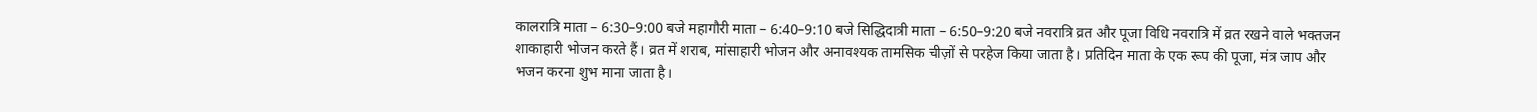कालरात्रि माता – 6:30–9:00 बजे महागौरी माता – 6:40–9:10 बजे सिद्धिदात्री माता – 6:50–9:20 बजे नवरात्रि व्रत और पूजा विधि नवरात्रि में व्रत रखने वाले भक्तजन शाकाहारी भोजन करते हैं। व्रत में शराब, मांसाहारी भोजन और अनावश्यक तामसिक चीज़ों से परहेज किया जाता है। प्रतिदिन माता के एक रूप की पूजा, मंत्र जाप और भजन करना शुभ माना जाता है।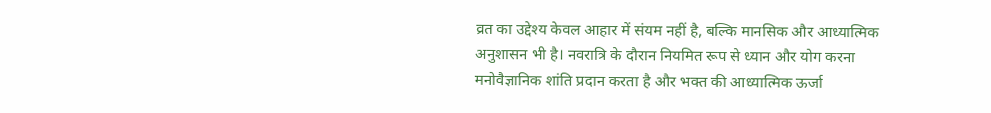व्रत का उद्देश्य केवल आहार में संयम नहीं है, बल्कि मानसिक और आध्यात्मिक अनुशासन भी है। नवरात्रि के दौरान नियमित रूप से ध्यान और योग करना मनोवैज्ञानिक शांति प्रदान करता है और भक्त की आध्यात्मिक ऊर्जा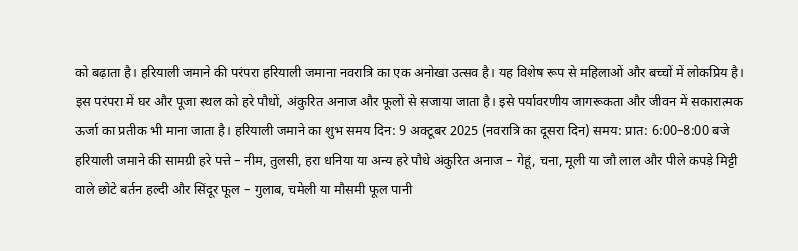को बढ़ाता है। हरियाली जमाने की परंपरा हरियाली जमाना नवरात्रि का एक अनोखा उत्सव है। यह विशेष रूप से महिलाओं और बच्चों में लोकप्रिय है। इस परंपरा में घर और पूजा स्थल को हरे पौधों, अंकुरित अनाज और फूलों से सजाया जाता है। इसे पर्यावरणीय जागरूकता और जीवन में सकारात्मक ऊर्जा का प्रतीक भी माना जाता है। हरियाली जमाने का शुभ समय दिन: 9 अक्टूबर 2025 (नवरात्रि का दूसरा दिन) समय: प्रात: 6:00–8:00 बजे हरियाली जमाने की सामग्री हरे पत्ते – नीम, तुलसी, हरा धनिया या अन्य हरे पौधे अंकुरित अनाज – गेहूं, चना, मूली या जौ लाल और पीले कपड़े मिट्टी वाले छोटे बर्तन हल्दी और सिंदूर फूल – गुलाब, चमेली या मौसमी फूल पानी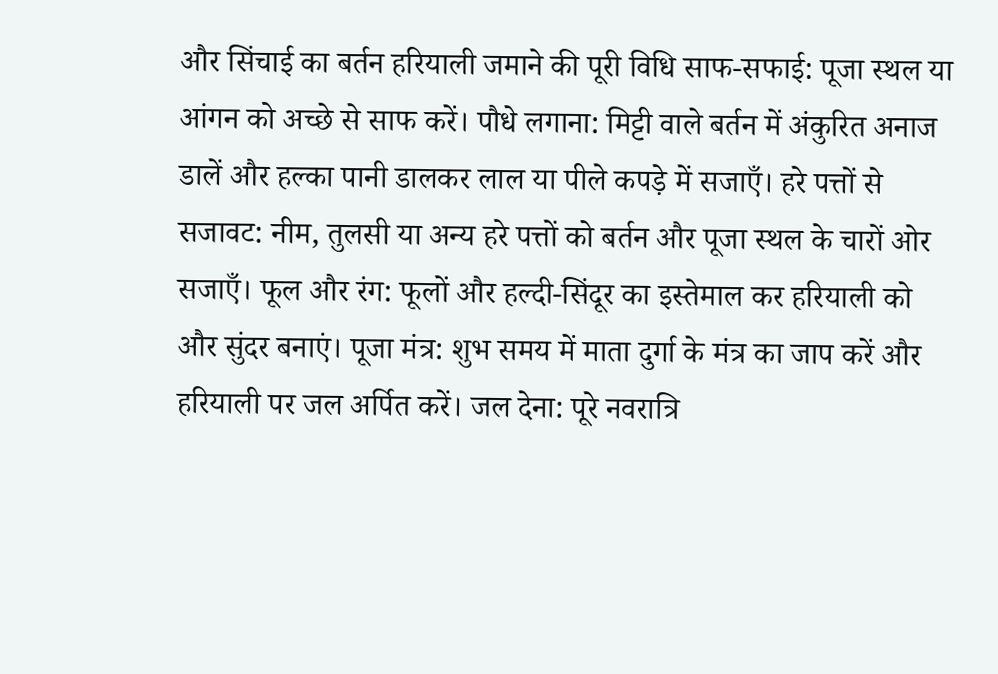और सिंचाई का बर्तन हरियाली जमाने की पूरी विधि साफ-सफाई: पूजा स्थल या आंगन को अच्छे से साफ करें। पौधे लगाना: मिट्टी वाले बर्तन में अंकुरित अनाज डालें और हल्का पानी डालकर लाल या पीले कपड़े में सजाएँ। हरे पत्तों से सजावट: नीम, तुलसी या अन्य हरे पत्तों को बर्तन और पूजा स्थल के चारों ओर सजाएँ। फूल और रंग: फूलों और हल्दी-सिंदूर का इस्तेमाल कर हरियाली को और सुंदर बनाएं। पूजा मंत्र: शुभ समय में माता दुर्गा के मंत्र का जाप करें और हरियाली पर जल अर्पित करें। जल देना: पूरे नवरात्रि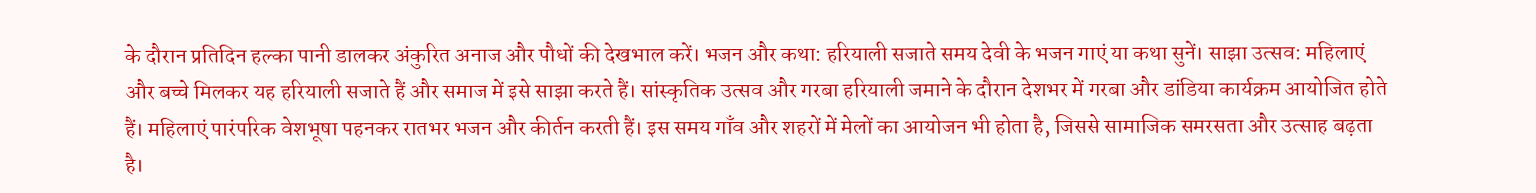के दौरान प्रतिदिन हल्का पानी डालकर अंकुरित अनाज और पौधों की देखभाल करें। भजन और कथा: हरियाली सजाते समय देवी के भजन गाएं या कथा सुनें। साझा उत्सव: महिलाएं और बच्चे मिलकर यह हरियाली सजाते हैं और समाज में इसे साझा करते हैं। सांस्कृतिक उत्सव और गरबा हरियाली जमाने के दौरान देशभर में गरबा और डांडिया कार्यक्रम आयोजित होते हैं। महिलाएं पारंपरिक वेशभूषा पहनकर रातभर भजन और कीर्तन करती हैं। इस समय गाँव और शहरों में मेलों का आयोजन भी होता है, जिससे सामाजिक समरसता और उत्साह बढ़ता है।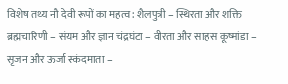विशेष तथ्य नौ देवी रूपों का महत्व: शैलपुत्री – स्थिरता और शक्ति ब्रह्मचारिणी – संयम और ज्ञान चंद्रघंटा – वीरता और साहस कूष्मांडा – सृजन और ऊर्जा स्कंदमाता –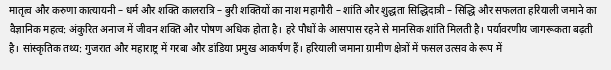मातृत्व और करुणा कात्यायनी – धर्म और शक्ति कालरात्रि – बुरी शक्तियों का नाश महागौरी – शांति और शुद्धता सिद्धिदात्री – सिद्धि और सफलता हरियाली जमाने का वैज्ञानिक महत्व: अंकुरित अनाज में जीवन शक्ति और पोषण अधिक होता है। हरे पौधों के आसपास रहने से मानसिक शांति मिलती है। पर्यावरणीय जागरूकता बढ़ती है। सांस्कृतिक तथ्य: गुजरात और महाराष्ट्र में गरबा और डांडिया प्रमुख आकर्षण हैं। हरियाली जमाना ग्रामीण क्षेत्रों में फसल उत्सव के रूप में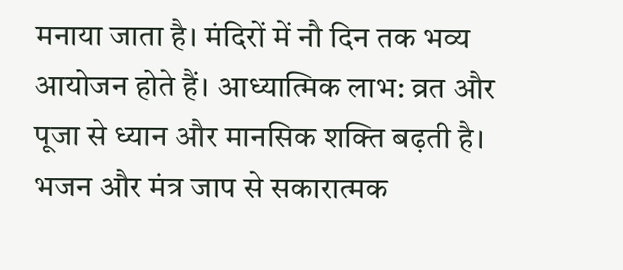मनाया जाता है। मंदिरों में नौ दिन तक भव्य आयोजन होते हैं। आध्यात्मिक लाभ: व्रत और पूजा से ध्यान और मानसिक शक्ति बढ़ती है। भजन और मंत्र जाप से सकारात्मक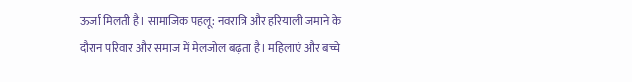ऊर्जा मिलती है। सामाजिक पहलू: नवरात्रि और हरियाली जमाने के दौरान परिवार और समाज में मेलजोल बढ़ता है। महिलाएं और बच्चे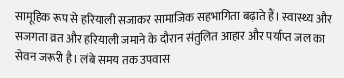सामूहिक रूप से हरियाली सजाकर सामाजिक सहभागिता बढ़ाते हैं। स्वास्थ्य और सजगता व्रत और हरियाली जमाने के दौरान संतुलित आहार और पर्याप्त जल का सेवन जरूरी है। लंबे समय तक उपवास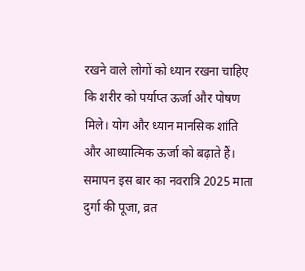रखने वाले लोगों को ध्यान रखना चाहिए कि शरीर को पर्याप्त ऊर्जा और पोषण मिले। योग और ध्यान मानसिक शांति और आध्यात्मिक ऊर्जा को बढ़ाते हैं। समापन इस बार का नवरात्रि 2025 माता दुर्गा की पूजा, व्रत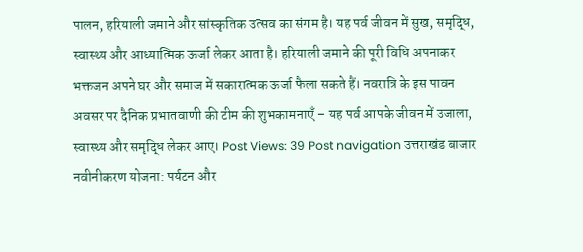पालन, हरियाली जमाने और सांस्कृतिक उत्सव का संगम है। यह पर्व जीवन में सुख, समृद्धि, स्वास्थ्य और आध्यात्मिक ऊर्जा लेकर आता है। हरियाली जमाने की पूरी विधि अपनाकर भक्तजन अपने घर और समाज में सकारात्मक ऊर्जा फैला सकते हैं। नवरात्रि के इस पावन अवसर पर दैनिक प्रभातवाणी की टीम की शुभकामनाएँ – यह पर्व आपके जीवन में उजाला, स्वास्थ्य और समृद्धि लेकर आए। Post Views: 39 Post navigation उत्तराखंड बाजार नवीनीकरण योजना: पर्यटन और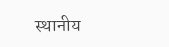स्थानीय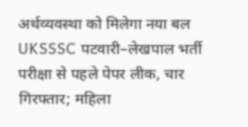अर्थव्यवस्था को मिलेगा नया बल UKSSSC पटवारी–लेखपाल भर्ती परीक्षा से पहले पेपर लीक, चार गिरफ्तार; महिला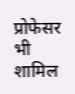प्रोफेसर भी शामिल